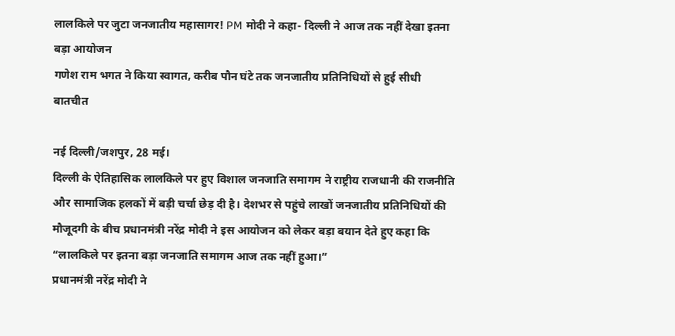लालकिले पर जुटा जनजातीय महासागर! PM मोदी ने कहा- दिल्ली ने आज तक नहीं देखा इतना बड़ा आयोजन
गणेश राम भगत ने किया स्वागत, करीब पौन घंटे तक जनजातीय प्रतिनिधियों से हुई सीधी बातचीत

नई दिल्ली/जशपुर, 28 मई।
दिल्ली के ऐतिहासिक लालकिले पर हुए विशाल जनजाति समागम ने राष्ट्रीय राजधानी की राजनीति और सामाजिक हलकों में बड़ी चर्चा छेड़ दी है। देशभर से पहुंचे लाखों जनजातीय प्रतिनिधियों की मौजूदगी के बीच प्रधानमंत्री नरेंद्र मोदी ने इस आयोजन को लेकर बड़ा बयान देते हुए कहा कि “लालकिले पर इतना बड़ा जनजाति समागम आज तक नहीं हुआ।”
प्रधानमंत्री नरेंद्र मोदी ने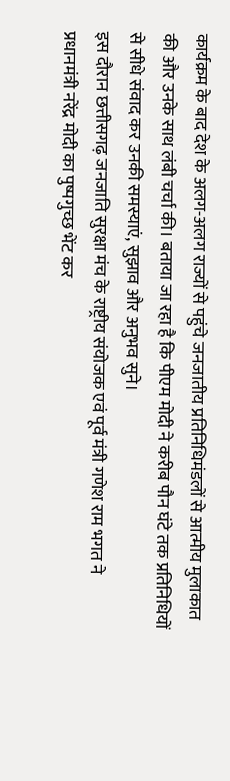कार्यक्रम के बाद देश के अलग-अलग राज्यों से पहुंचे जनजातीय प्रतिनिधिमंडलों से आत्मीय मुलाकात की और उनके साथ लंबी चर्चा की। बताया जा रहा है कि पीएम मोदी ने करीब पौन घंटे तक प्रतिनिधियों से सीधे संवाद कर उनकी समस्याएं, सुझाव और अनुभव सुने।
इस दौरान छत्तीसगढ़ जनजाति सुरक्षा मंच के राष्ट्रीय संयोजक एवं पूर्व मंत्री गणेश राम भगत ने प्रधानमंत्री नरेंद्र मोदी का पुष्पगुच्छ भेंट कर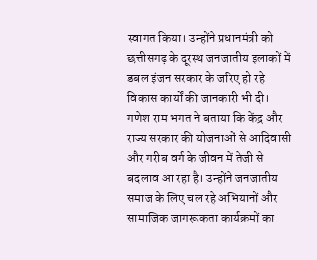स्वागत किया। उन्होंने प्रधानमंत्री को छत्तीसगढ़ के दूरस्थ जनजातीय इलाकों में डबल इंजन सरकार के जरिए हो रहे विकास कार्यों की जानकारी भी दी।
गणेश राम भगत ने बताया कि केंद्र और राज्य सरकार की योजनाओं से आदिवासी और गरीब वर्ग के जीवन में तेजी से बदलाव आ रहा है। उन्होंने जनजातीय समाज के लिए चल रहे अभियानों और सामाजिक जागरूकता कार्यक्रमों का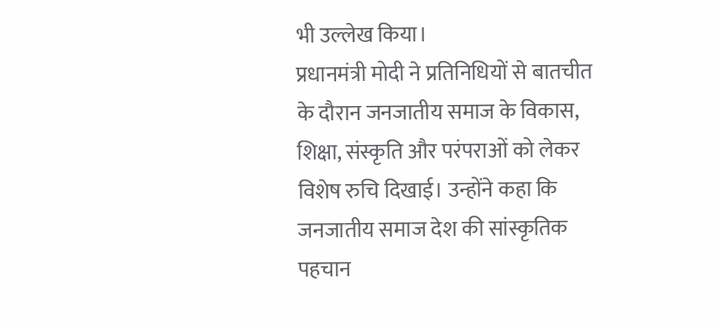भी उल्लेख किया।
प्रधानमंत्री मोदी ने प्रतिनिधियों से बातचीत के दौरान जनजातीय समाज के विकास, शिक्षा, संस्कृति और परंपराओं को लेकर विशेष रुचि दिखाई। उन्होंने कहा कि जनजातीय समाज देश की सांस्कृतिक पहचान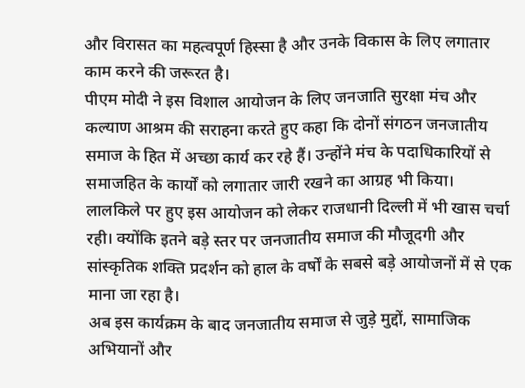और विरासत का महत्वपूर्ण हिस्सा है और उनके विकास के लिए लगातार काम करने की जरूरत है।
पीएम मोदी ने इस विशाल आयोजन के लिए जनजाति सुरक्षा मंच और कल्याण आश्रम की सराहना करते हुए कहा कि दोनों संगठन जनजातीय समाज के हित में अच्छा कार्य कर रहे हैं। उन्होंने मंच के पदाधिकारियों से समाजहित के कार्यों को लगातार जारी रखने का आग्रह भी किया।
लालकिले पर हुए इस आयोजन को लेकर राजधानी दिल्ली में भी खास चर्चा रही। क्योंकि इतने बड़े स्तर पर जनजातीय समाज की मौजूदगी और सांस्कृतिक शक्ति प्रदर्शन को हाल के वर्षों के सबसे बड़े आयोजनों में से एक माना जा रहा है।
अब इस कार्यक्रम के बाद जनजातीय समाज से जुड़े मुद्दों, सामाजिक अभियानों और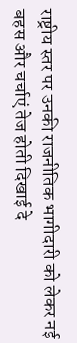राष्ट्रीय स्तर पर उनकी राजनीतिक भागीदारी को लेकर नई बहस और चर्चाएं तेज होती दिखाई दे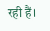रही हैं।